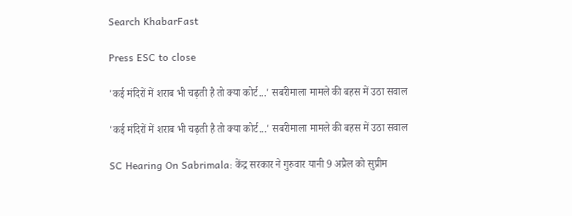Search KhabarFast

Press ESC to close

'कई मंदिरों में शराब भी चढ़ती है तो क्या कोर्ट...' सबरीमाला मामले की बहस में उठा सवाल

'कई मंदिरों में शराब भी चढ़ती है तो क्या कोर्ट...' सबरीमाला मामले की बहस में उठा सवाल

SC Hearing On Sabrimala: केंद्र सरकार ने गुरुवार यानी 9 अप्रैल को सुप्रीम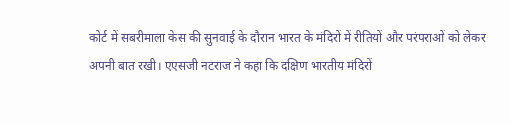कोर्ट में सबरीमाला केस की सुनवाई के दौरान भारत के मंदिरों में रीतियों और परंपराओं को लेकर अपनी बात रखी। एएसजी नटराज ने कहा कि दक्षिण भारतीय मंदिरों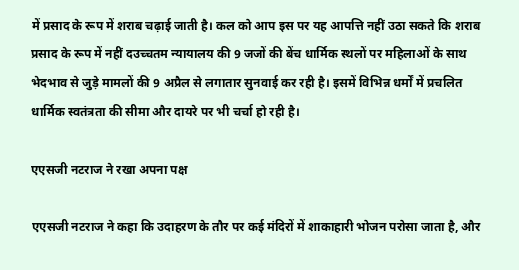में प्रसाद के रूप में शराब चढ़ाई जाती है। कल को आप इस पर यह आपत्ति नहीं उठा सकते कि शराब प्रसाद के रूप में नहीं दउच्चतम न्यायालय की 9 जजों की बेंच धार्मिक स्थलों पर महिलाओं के साथ भेदभाव से जुड़े मामलों की 9 अप्रैल से लगातार सुनवाई कर रही है। इसमें विभिन्न धर्मों में प्रचलित धार्मिक स्वतंत्रता की सीमा और दायरे पर भी चर्चा हो रही है।

एएसजी नटराज ने रखा अपना पक्ष

एएसजी नटराज ने कहा कि उदाहरण के तौर पर कई मंदिरों में शाकाहारी भोजन परोसा जाता है, और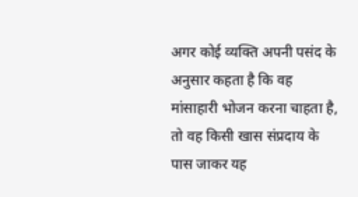अगर कोई व्यक्ति अपनी पसंद के अनुसार कहता है कि वह मांसाहारी भोजन करना चाहता है, तो वह किसी खास संप्रदाय के पास जाकर यह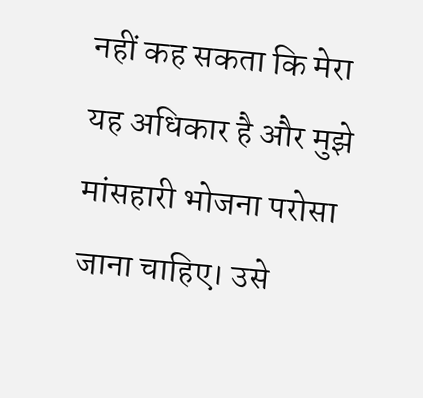नहीं कह सकता कि मेरा यह अधिकार है और मुझे मांसहारी भोजना परोसा जाना चाहिए। उसे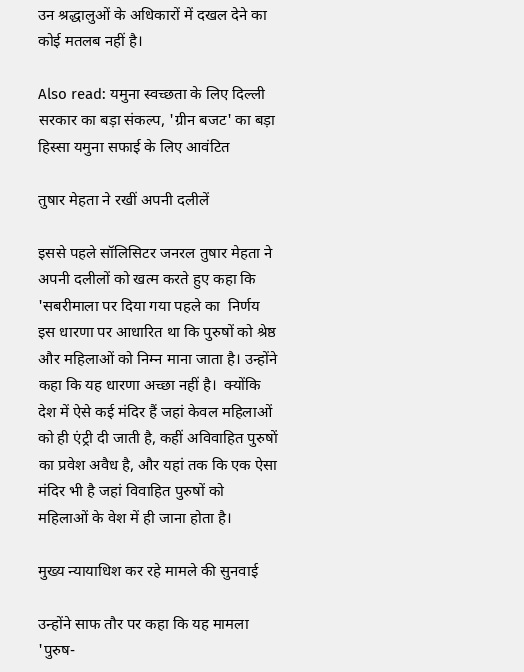उन श्रद्धालुओं के अधिकारों में दखल देने का कोई मतलब नहीं है।

Also read: यमुना स्वच्छता के लिए दिल्ली सरकार का बड़ा संकल्प, 'ग्रीन बजट' का बड़ा हिस्सा यमुना सफाई के लिए आवंटित

तुषार मेहता ने रखीं अपनी दलीलें

इससे पहले सॉलिसिटर जनरल तुषार मेहता ने अपनी दलीलों को खत्म करते हुए कहा कि 'सबरीमाला पर दिया गया पहले का  निर्णय इस धारणा पर आधारित था कि पुरुषों को श्रेष्ठ और महिलाओं को निम्न माना जाता है। उन्होंने कहा कि यह धारणा अच्छा नहीं है।  क्योंकि देश में ऐसे कई मंदिर हैं जहां केवल महिलाओं को ही एंट्री दी जाती है, कहीं अविवाहित पुरुषों का प्रवेश अवैध है, और यहां तक कि एक ऐसा मंदिर भी है जहां विवाहित पुरुषों को महिलाओं के वेश में ही जाना होता है।

मुख्य न्यायाधिश कर रहे मामले की सुनवाई

उन्होंने साफ तौर पर कहा कि यह मामला 'पुरुष-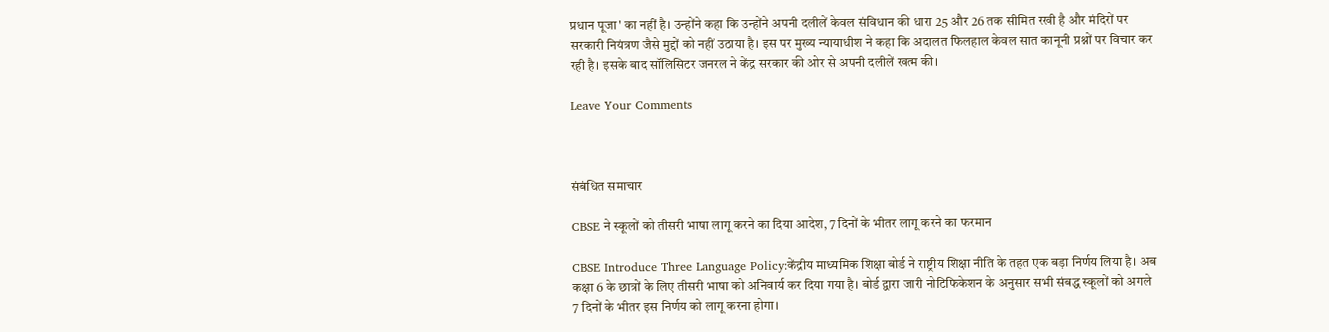प्रधान पूजा' का नहीं है। उन्होंने कहा कि उन्होंने अपनी दलीलें केवल संविधान की धारा 25 और 26 तक सीमित रखी है और मंदिरों पर सरकारी नियंत्रण जैसे मुद्दों को नहीं उठाया है। इस पर मुख्य न्यायाधीश ने कहा कि अदालत फिलहाल केवल सात कानूनी प्रश्नों पर विचार कर रही है। इसके बाद सॉलिसिटर जनरल ने केंद्र सरकार की ओर से अपनी दलीलें खत्म की।

Leave Your Comments



संबंधित समाचार

CBSE ने स्कूलों को तीसरी भाषा लागू करने का दिया आदेश, 7 दिनों के भीतर लागू करने का फरमान

CBSE Introduce Three Language Policy:केंद्रीय माध्यमिक शिक्षा बोर्ड ने राष्ट्रीय शिक्षा नीति के तहत एक बड़ा निर्णय लिया है। अब कक्षा 6 के छात्रों के लिए तीसरी भाषा को अनिवार्य कर दिया गया है। बोर्ड द्वारा जारी नोटिफिकेशन के अनुसार सभी संबद्ध स्कूलों को अगले 7 दिनों के भीतर इस निर्णय को लागू करना होगा।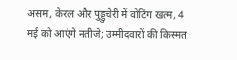असम, केरल और पुड्डुचेरी में वोटिंग खत्म, 4 मई को आएंगे नतीजे; उम्मीदवारों की किस्मत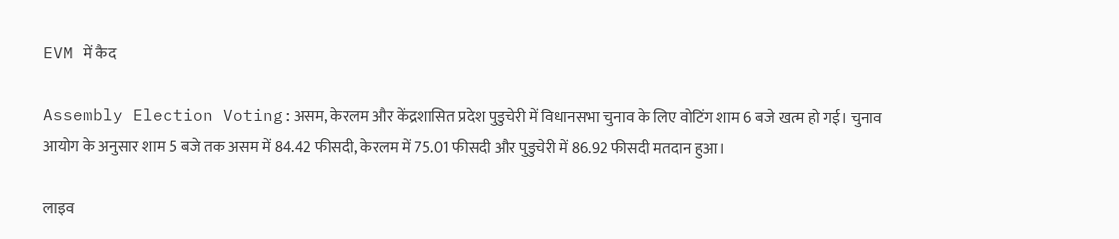EVM में कैद

Assembly Election Voting:असम, केरलम और केंद्रशासित प्रदेश पुडुचेरी में विधानसभा चुनाव के लिए वोटिंग शाम 6 बजे खत्म हो गई। चुनाव आयोग के अनुसार शाम 5 बजे तक असम में 84.42 फीसदी, केरलम में 75.01 फीसदी और पुडुचेरी में 86.92 फीसदी मतदान हुआ।

लाइव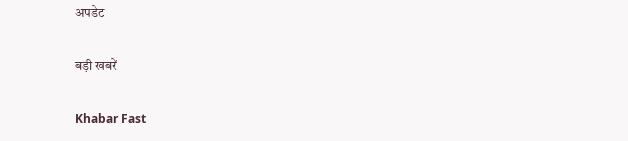अपडेट

बड़ी खबरें

Khabar Fast